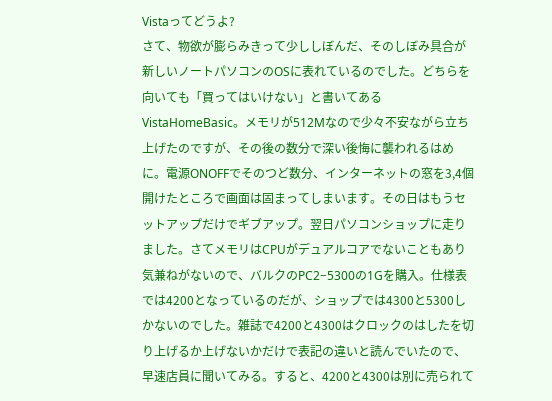Vistaってどうよ?
さて、物欲が膨らみきって少ししぼんだ、そのしぼみ具合が新しいノートパソコンのOSに表れているのでした。どちらを向いても「買ってはいけない」と書いてあるVistaHomeBasic。メモリが512Mなので少々不安ながら立ち上げたのですが、その後の数分で深い後悔に襲われるはめに。電源ONOFFでそのつど数分、インターネットの窓を3,4個開けたところで画面は固まってしまいます。その日はもうセットアップだけでギブアップ。翌日パソコンショップに走りました。さてメモリはCPUがデュアルコアでないこともあり気兼ねがないので、バルクのPC2−5300の1Gを購入。仕様表では4200となっているのだが、ショップでは4300と5300しかないのでした。雑誌で4200と4300はクロックのはしたを切り上げるか上げないかだけで表記の違いと読んでいたので、早速店員に聞いてみる。すると、4200と4300は別に売られて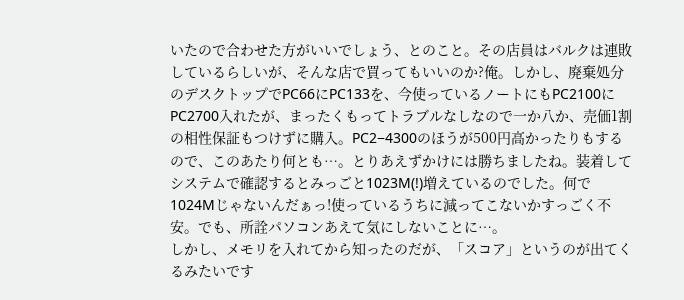いたので合わせた方がいいでしょう、とのこと。その店員はバルクは連敗しているらしいが、そんな店で買ってもいいのか?俺。しかし、廃棄処分のデスクトップでPC66にPC133を、今使っているノートにもPC2100にPC2700入れたが、まったくもってトラブルなしなので一か八か、売価1割の相性保証もつけずに購入。PC2−4300のほうが500円高かったりもするので、このあたり何とも…。とりあえずかけには勝ちましたね。装着してシステムで確認するとみっごと1023M(!)増えているのでした。何で1024Mじゃないんだぁっ!使っているうちに減ってこないかすっごく不安。でも、所詮パソコンあえて気にしないことに…。
しかし、メモリを入れてから知ったのだが、「スコア」というのが出てくるみたいです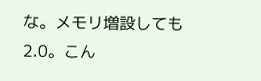な。メモリ増設しても2.0。こん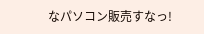なパソコン販売すなっ!